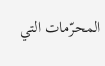المحرّمات التي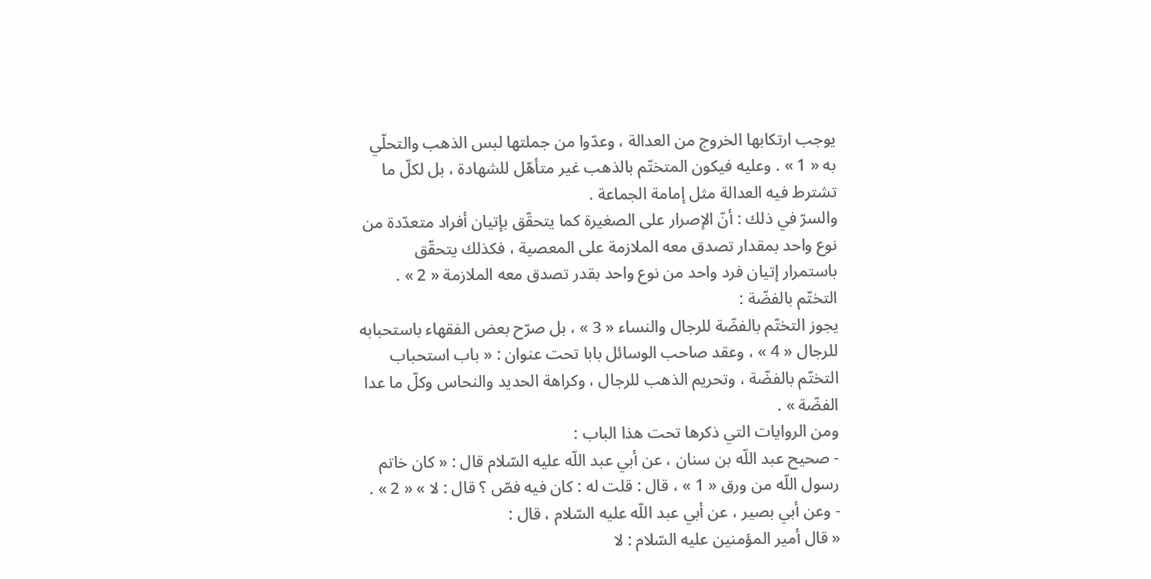يوجب ارتكابها الخروج من العدالة ، وعدّوا من جملتها لبس الذهب والتحلّي به « 1 » . وعليه فيكون المتختّم بالذهب غير متأهّل للشهادة ، بل لكلّ ما تشترط فيه العدالة مثل إمامة الجماعة .
والسرّ في ذلك : أنّ الإصرار على الصغيرة كما يتحقّق بإتيان أفراد متعدّدة من نوع واحد بمقدار تصدق معه الملازمة على المعصية ، فكذلك يتحقّق باستمرار إتيان فرد واحد من نوع واحد بقدر تصدق معه الملازمة « 2 » .
التختّم بالفضّة :
يجوز التختّم بالفضّة للرجال والنساء « 3 » ، بل صرّح بعض الفقهاء باستحبابه للرجال « 4 » ، وعقد صاحب الوسائل بابا تحت عنوان : « باب استحباب التختّم بالفضّة ، وتحريم الذهب للرجال ، وكراهة الحديد والنحاس وكلّ ما عدا الفضّة » .
ومن الروايات التي ذكرها تحت هذا الباب :
- صحيح عبد اللّه بن سنان ، عن أبي عبد اللّه عليه السّلام قال : « كان خاتم رسول اللّه من ورق « 1 » ، قال : قلت له : كان فيه فصّ ؟ قال : لا » « 2 » .
- وعن أبي بصير ، عن أبي عبد اللّه عليه السّلام ، قال :
« قال أمير المؤمنين عليه السّلام : لا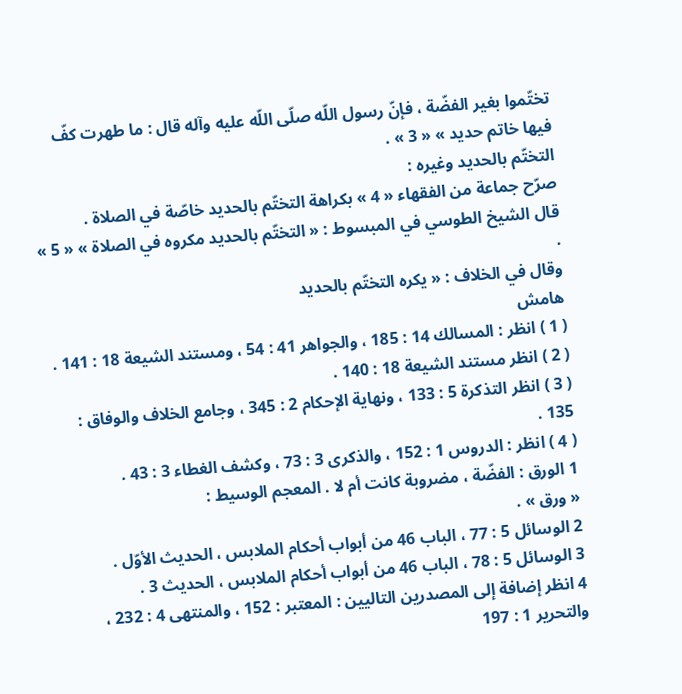تختّموا بغير الفضّة ، فإنّ رسول اللّه صلّى اللّه عليه وآله قال : ما طهرت كفّ فيها خاتم حديد » « 3 » .
التختّم بالحديد وغيره :
صرّح جماعة من الفقهاء « 4 » بكراهة التختّم بالحديد خاصّة في الصلاة .
قال الشيخ الطوسي في المبسوط : « التختّم بالحديد مكروه في الصلاة » « 5 » .
وقال في الخلاف : « يكره التختّم بالحديد
هامش
( 1 ) انظر : المسالك 14 : 185 ، والجواهر 41 : 54 ، ومستند الشيعة 18 : 141 .
( 2 ) انظر مستند الشيعة 18 : 140 .
( 3 ) انظر التذكرة 5 : 133 ، ونهاية الإحكام 2 : 345 ، وجامع الخلاف والوفاق : 135 .
( 4 ) انظر : الدروس 1 : 152 ، والذكرى 3 : 73 ، وكشف الغطاء 3 : 43 .
1 الورق : الفضّة ، مضروبة كانت أم لا . المعجم الوسيط :
« ورق » .
2 الوسائل 5 : 77 ، الباب 46 من أبواب أحكام الملابس ، الحديث الأوّل .
3 الوسائل 5 : 78 ، الباب 46 من أبواب أحكام الملابس ، الحديث 3 .
4 انظر إضافة إلى المصدرين التاليين : المعتبر : 152 ، والمنتهى 4 : 232 ، والتحرير 1 : 197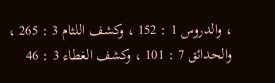، والدروس 1 : 152 ، وكشف اللثام 3 : 265 ، والحدائق 7 : 101 ، وكشف الغطاء 3 : 46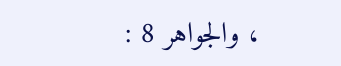، والجواهر 8 :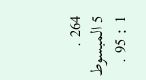264 .
5 المبسوط 1 : 95 .